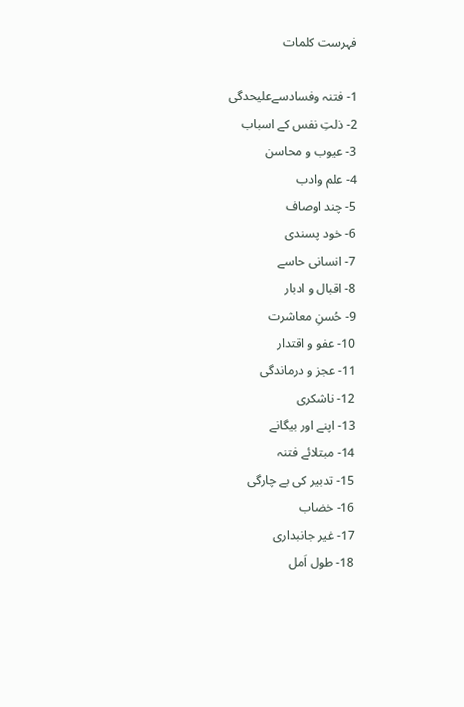فہرست کلمات

1- فتنہ وفسادسےعلیحدگی
2- ذلتِ نفس کے اسباب
3- عیوب و محاسن
4- علم وادب
5- چند اوصاف
6- خود پسندی
7- انسانی حاسے
8- اقبال و ادبار
9- حُسنِ معاشرت
10- عفو و اقتدار
11- عجز و درماندگی
12- ناشکری
13- اپنے اور بیگانے
14- مبتلائے فتنہ
15- تدبیر کی بے چارگی
16- خضاب
17- غیر جانبداری
18- طول اَمل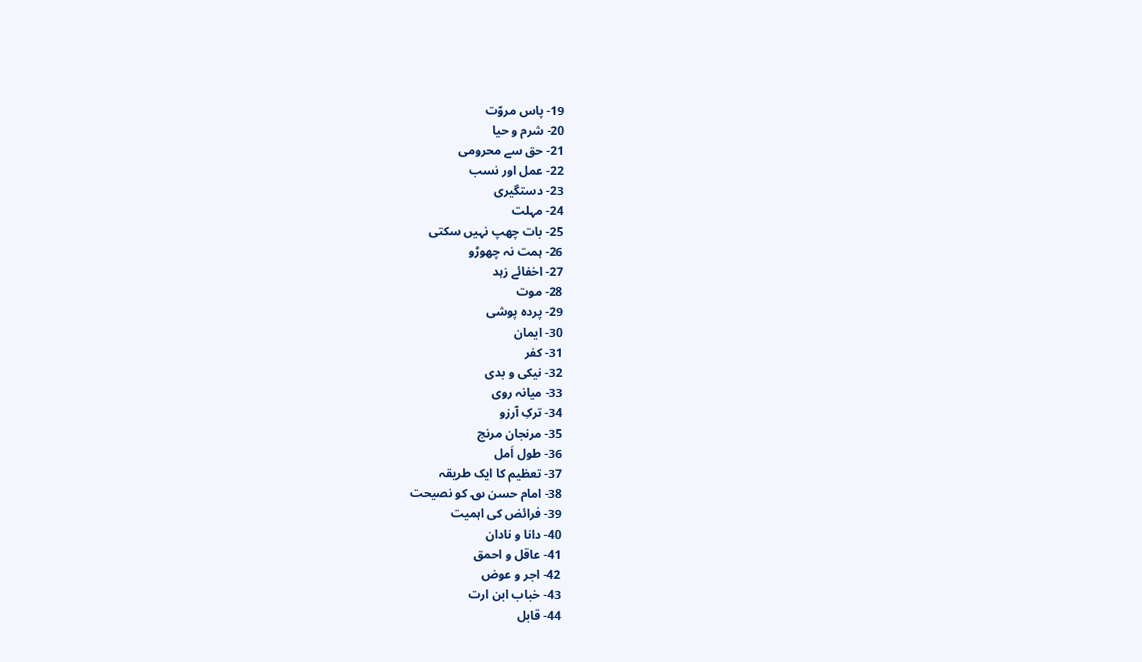19- پاس مروّت
20- شرم و حیا
21- حق سے محرومی
22- عمل اور نسب
23- دستگیری
24- مہلت
25- بات چھپ نہیں سکتی
26- ہمت نہ چھوڑو
27- اخفائے زہد
28- موت
29- پردہ پوشی
30- ایمان
31- کفر
32- نیکی و بدی
33- میانہ روی
34- ترکِ آرزو
35- مرنجان مرنج
36- طول اَمل
37- تعظیم کا ایک طریقہ
38- امام حسن ؈ کو نصیحت
39- فرائض کی اہمیت
40- دانا و نادان
41- عاقل و احمق
42- اجر و عوض
43- خباب ابن ارت
44- قابل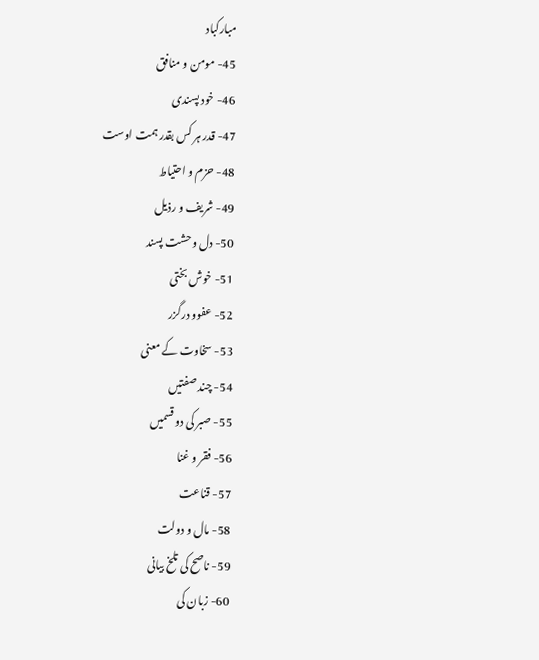مبارکباد
45- مومن و منافق
46- خود پسندی
47- قدر ہر کس بقدر ہمت اوست
48- حزم و احتیاط
49- شریف و رذیل
50- دل وحشت پسند
51- خوش بختی
52- عفوو درگزر
53- سخاوت کے معنی
54- چند صفتیں
55- صبر کی دو قسمیں
56- فقر و غنا
57- قناعت
58- مال و دولت
59- ناصح کی تلخ بیانی
60- زبان کی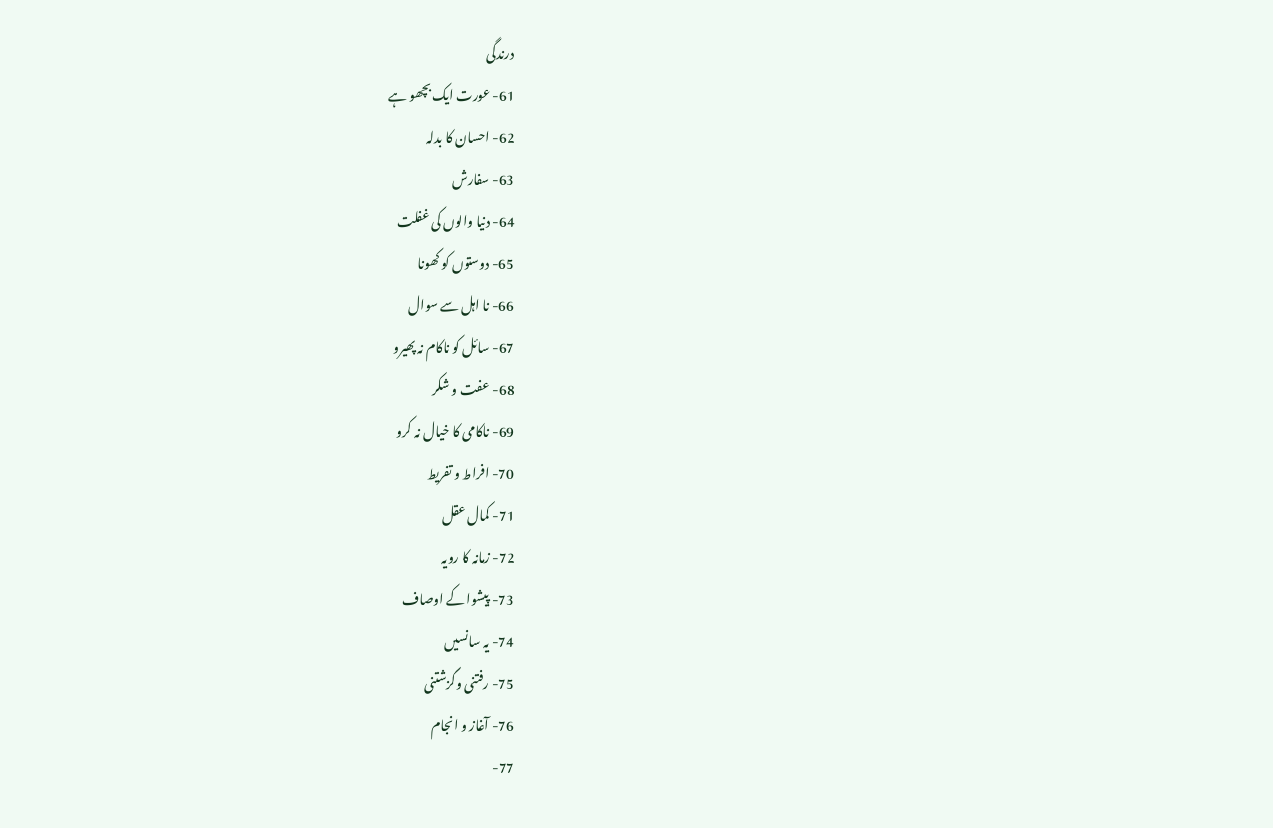درندگی
61- عورت ایک بچھو ہے
62- احسان کا بدلہ
63- سفارش
64- دنیا والوں کی غفلت
65- دوستوں کو کھونا
66- نا اہل سے سوال
67- سائل کو ناکام نہ پھیرو
68- عفت و شکر
69- ناکامی کا خیال نہ کرو
70- افراط و تفریط
71- کمال عقل
72- زمانہ کا رویہ
73- پیشوا کے اوصاف
74- یہ سانسیں
75- رفتنی وگزشتنی
76- آغاز و انجام
77-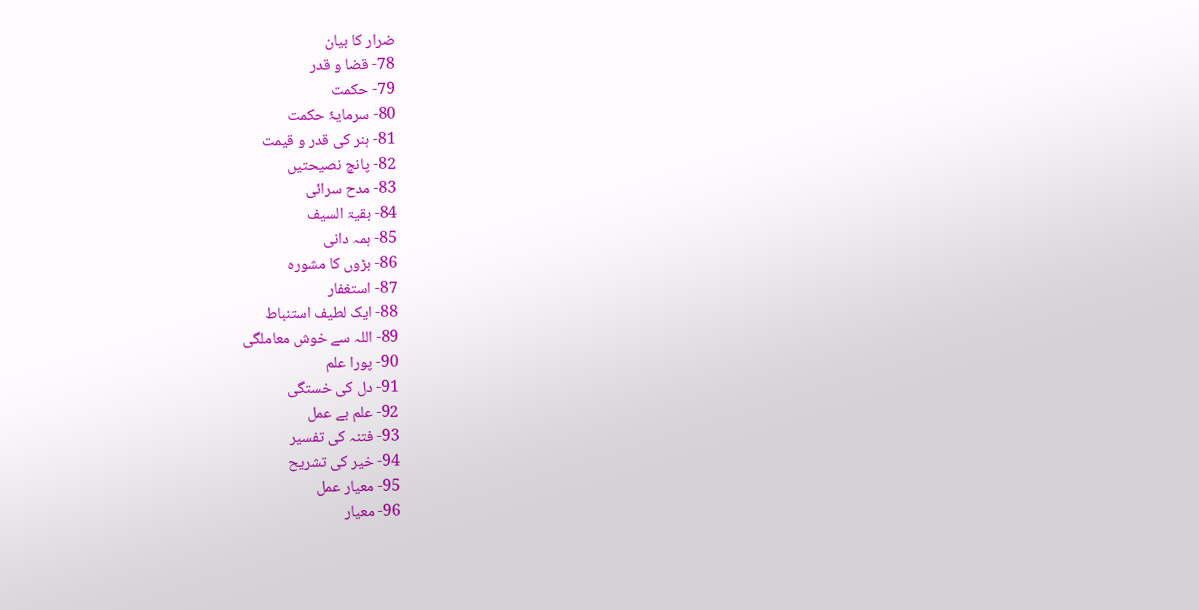ضرار کا بیان
78- قضا و قدر
79- حکمت
80- سرمایۂ حکمت
81- ہنر کی قدر و قیمت
82- پانچ نصیحتیں
83- مدح سرائی
84- بقیۃ السیف
85- ہمہ دانی
86- بڑوں کا مشورہ
87- استغفار
88- ایک لطیف استنباط
89- اللہ سے خوش معاملگی
90- پورا علم
91- دل کی خستگی
92- علم بے عمل
93- فتنہ کی تفسیر
94- خیر کی تشریح
95- معیار عمل
96- معیار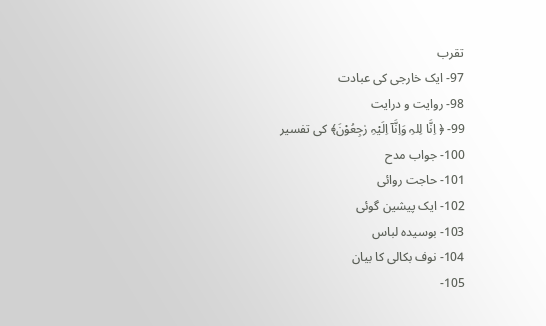تقرب
97- ایک خارجی کی عبادت
98- روایت و درایت
99- ﴿ اِنَّا لِلہِ وَاِنَّآ اِلَيْہِ رٰجِعُوْنَ﴾ کی تفسیر
100- جواب مدح
101- حاجت روائی
102- ایک پیشین گوئی
103- بوسیدہ لباس
104- نوف بکالی کا بیان
105-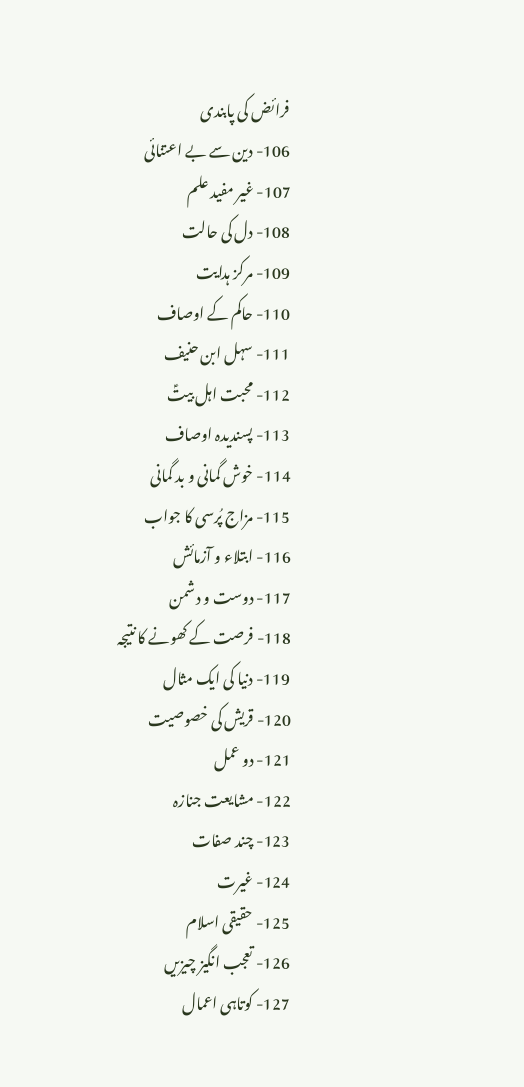فرائض کی پابندی
106- دین سے بے اعتنائی
107- غیر مفید علم
108- دل کی حالت
109- مرکز ہدایت
110- حاکم کے اوصاف
111- سہل ابن حنیف
112- محبت اہل بیتؑ
113- پسندیدہ اوصاف
114- خوش گمانی و بد گمانی
115- مزاج پُرسی کا جواب
116- ابتلاء و آزمائش
117- دوست و دشمن
118- فرصت کے کھونے کا نتیجہ
119- دنیا کی ایک مثال
120- قریش کی خصوصیت
121- دو عمل
122- مشایعت جنازہ
123- چند صفات
124- غیرت
125- حقیقی اسلام
126- تعجب انگیز چیزیں
127- کوتاہی اعمال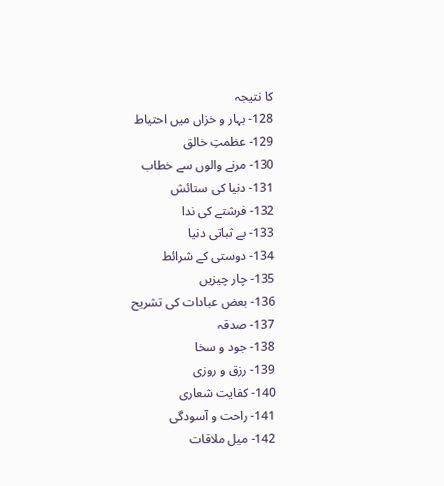کا نتیجہ
128- بہار و خزاں میں احتیاط
129- عظمتِ خالق
130- مرنے والوں سے خطاب
131- دنیا کی ستائش
132- فرشتے کی ندا
133- بے ثباتی دنیا
134- دوستی کے شرائط
135- چار چیزیں
136- بعض عبادات کی تشریح
137- صدقہ
138- جود و سخا
139- رزق و روزی
140- کفایت شعاری
141- راحت و آسودگی
142- میل ملاقات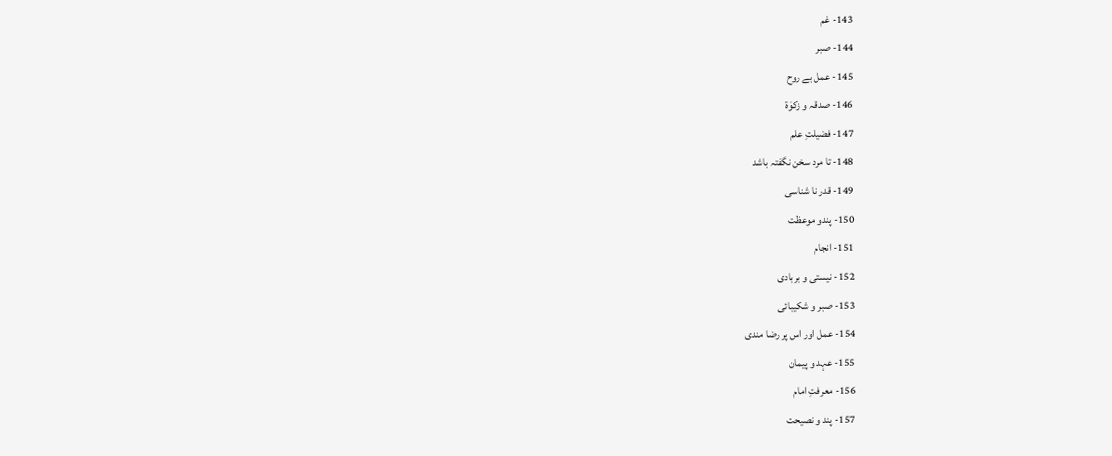143- غم
144- صبر
145- عمل بے روح
146- صدقہ و زکوٰۃ
147- فضیلتِ علم
148- تا مرد سخن نگفتہ باشد
149- قدر نا شناسی
150- پندو موعظت
151- انجام
152- نیستی و بربادی
153- صبر و شکیبائی
154- عمل اور اس پر رضا مندی
155- عہد و پیمان
156- معرفتِ امام
157- پند و نصیحت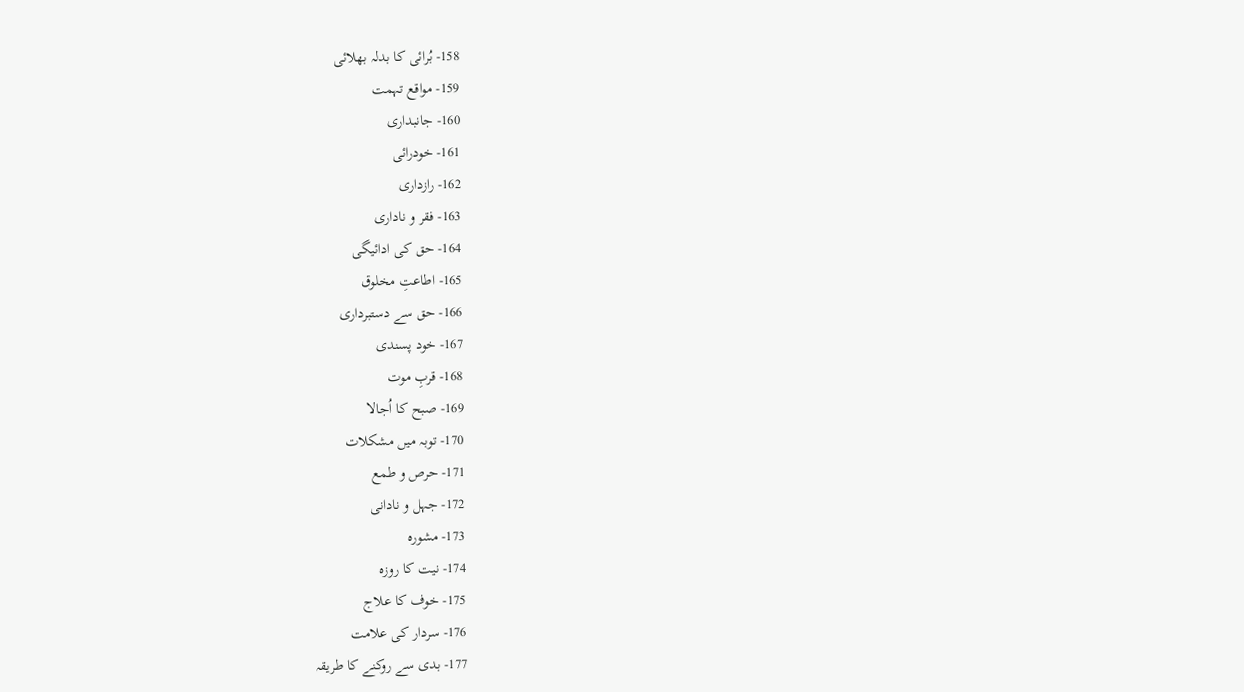158- بُرائی کا بدلہ بھلائی
159- مواقع تہمت
160- جانبداری
161- خودرائی
162- رازداری
163- فقر و ناداری
164- حق کی ادائیگی
165- اطاعتِ مخلوق
166- حق سے دستبرداری
167- خود پسندی
168- قربِ موت
169- صبح کا اُجالا
170- توبہ میں مشکلات
171- حرص و طمع
172- جہل و نادانی
173- مشورہ
174- نیت کا روزہ
175- خوف کا علاج
176- سردار کی علامت
177- بدی سے روکنے کا طریقہ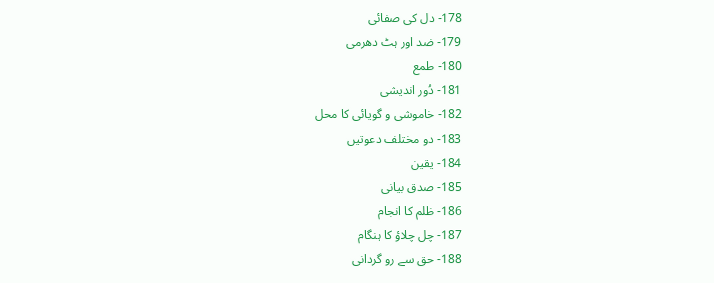178- دل کی صفائی
179- ضد اور ہٹ دھرمی
180- طمع
181- دُور اندیشی
182- خاموشی و گویائی کا محل
183- دو مختلف دعوتیں
184- یقین
185- صدق بیانی
186- ظلم کا انجام
187- چل چلاؤ کا ہنگام
188- حق سے رو گردانی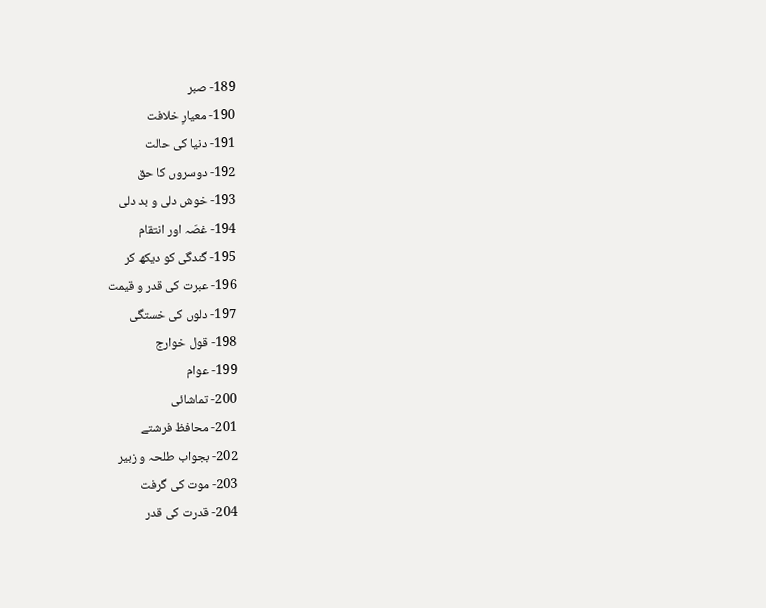189- صبر
190- معیارِ خلافت
191- دنیا کی حالت
192- دوسروں کا حق
193- خوش دلی و بد دلی
194- غصّہ اور انتقام
195- گندگی کو دیکھ کر
196- عبرت کی قدر و قیمت
197- دلوں کی خستگی
198- قول خوارج
199- عوام
200- تماشائی
201- محافظ فرشتے
202- بجواب طلحہ و زبیر
203- موت کی گرفت
204- قدرت کی قدر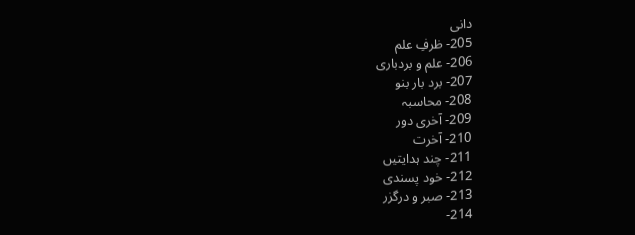دانی
205- ظرفِ علم
206- علم و بردباری
207- برد بار بنو
208- محاسبہ
209- آخری دور
210- آخرت
211- چند ہدایتیں
212- خود پسندی
213- صبر و درگزر
214-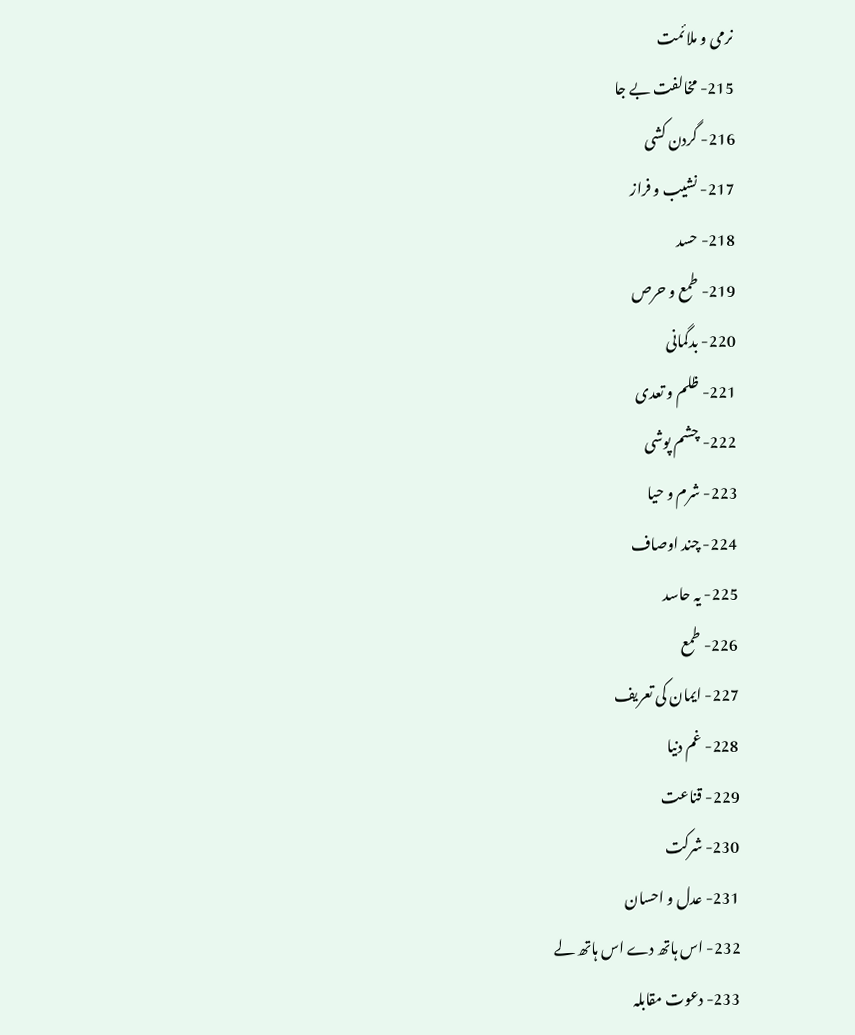نرمی و ملائمت
215- مخالفت بے جا
216- گردن کشی
217- نشیب و فراز
218- حسد
219- طمع و حرص
220- بدگمانی
221- ظلم و تعدی
222- چشم پوشی
223- شرم و حیا
224- چند اوصاف
225- یہ حاسد
226- طمع
227- ایمان کی تعریف
228- غم دنیا
229- قناعت
230- شرکت
231- عدل و احسان
232- اس ہاتھ دے اس ہاتھ لے
233- دعوت مقابلہ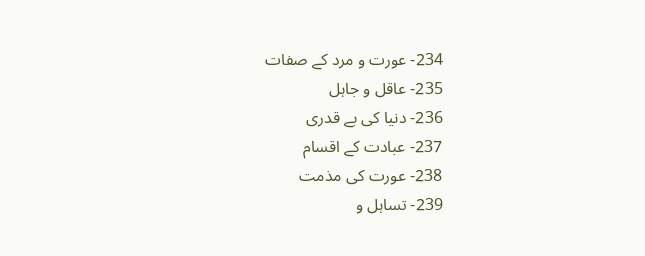234- عورت و مرد کے صفات
235- عاقل و جاہل
236- دنیا کی بے قدری
237- عبادت کے اقسام
238- عورت کی مذمت
239- تساہل و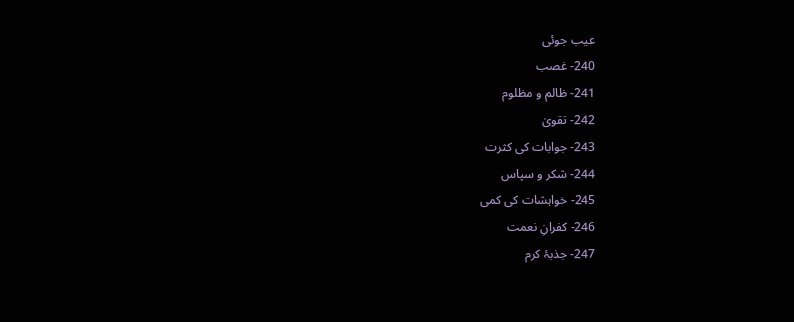عیب جوئی
240- غصب
241- ظالم و مظلوم
242- تقویٰ
243- جوابات کی کثرت
244- شکر و سپاس
245- خواہشات کی کمی
246- کفرانِ نعمت
247- جذبۂ کرم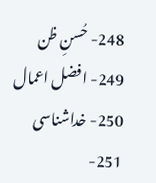248- حُسنِ ظن
249- افضل اعمال
250- خداشناسی
251-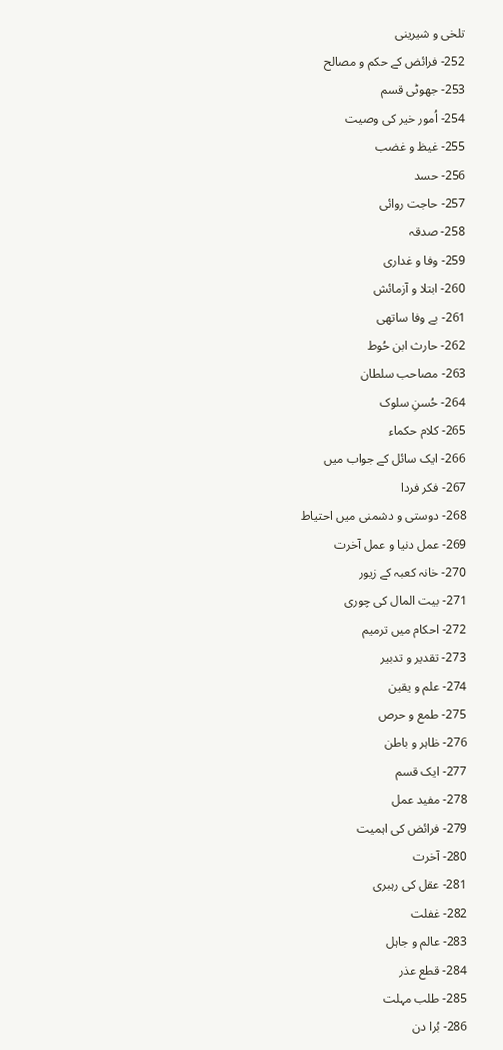تلخی و شیرینی
252- فرائض کے حکم و مصالح
253- جھوٹی قسم
254- اُمور خیر کی وصیت
255- غیظ و غضب
256- حسد
257- حاجت روائی
258- صدقہ
259- وفا و غداری
260- ابتلا و آزمائش
261- بے وفا ساتھی
262- حارث ابن حُوط
263- مصاحب سلطان
264- حُسنِ سلوک
265- کلام حکماء
266- ایک سائل کے جواب میں
267- فکر فردا
268- دوستی و دشمنی میں احتیاط
269- عمل دنیا و عمل آخرت
270- خانہ کعبہ کے زیور
271- بیت المال کی چوری
272- احکام میں ترمیم
273- تقدیر و تدبیر
274- علم و یقین
275- طمع و حرص
276- ظاہر و باطن
277- ایک قسم
278- مفید عمل
279- فرائض کی اہمیت
280- آخرت
281- عقل کی رہبری
282- غفلت
283- عالم و جاہل
284- قطع عذر
285- طلب مہلت
286- بُرا دن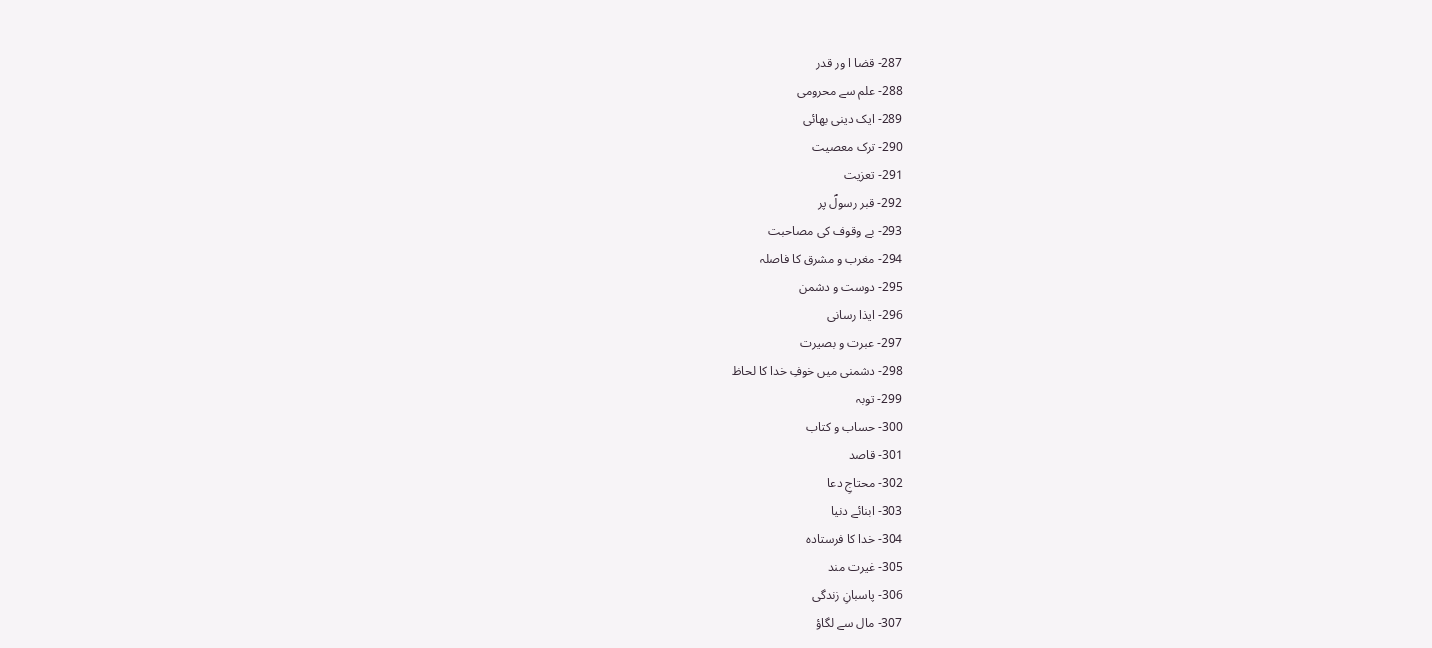287- قضا ا ور قدر
288- علم سے محرومی
289- ایک دینی بھائی
290- ترک معصیت
291- تعزیت
292- قبر رسولؐ پر
293- بے وقوف کی مصاحبت
294- مغرب و مشرق کا فاصلہ
295- دوست و دشمن
296- ایذا رسانی
297- عبرت و بصیرت
298- دشمنی میں خوفِ خدا کا لحاظ
299- توبہ
300- حساب و کتاب
301- قاصد
302- محتاجِ دعا
303- ابنائے دنیا
304- خدا کا فرستادہ
305- غیرت مند
306- پاسبانِ زندگی
307- مال سے لگاؤ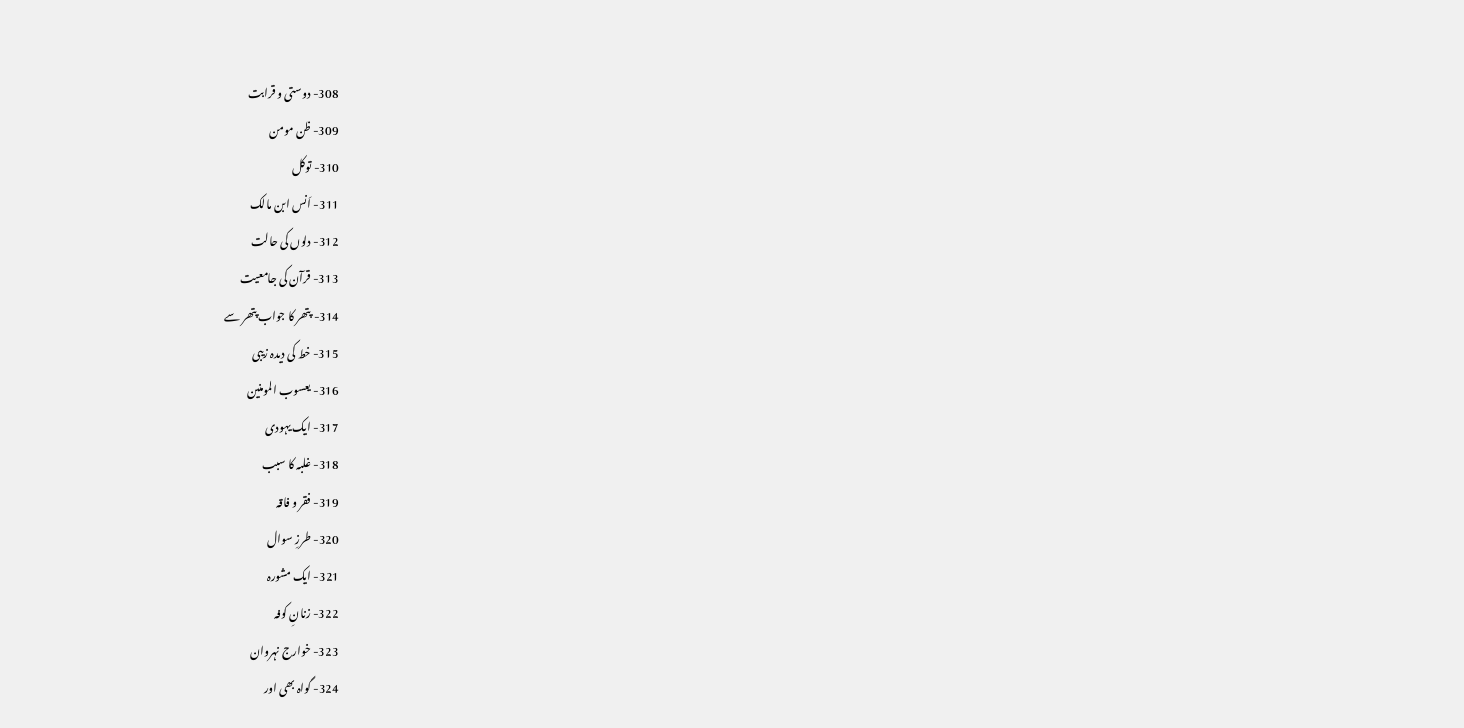308- دوستی و قرابت
309- ظن مومن
310- توکل
311- اَنس ابن مالک
312- دلوں کی حالت
313- قرآن کی جامعیت
314- پتھر کا جواب پتھر سے
315- خط کی دیدہ زیبی
316- یعسوب المومنین
317- ایک یہودی
318- غلبہ کا سبب
319- فقر و فاقہ
320- طرزِ سوال
321- ایک مشورہ
322- زنانِ کوفہ
323- خوارج نہروان
324- گواہ بھی اور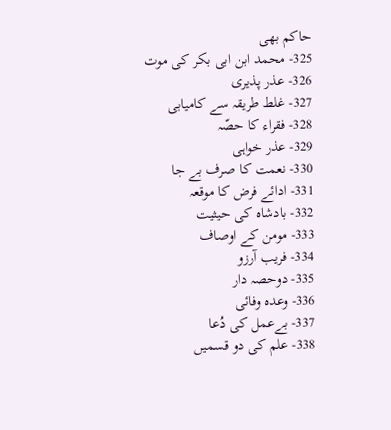حاکم بھی
325- محمد ابن ابی بکر کی موت
326- عذر پذیری
327- غلط طریقہ سے کامیابی
328- فقراء کا حصّہ
329- عذر خواہی
330- نعمت کا صرف بے جا
331- ادائے فرض کا موقعہ
332- بادشاہ کی حیثیت
333- مومن کے اوصاف
334- فریب آرزو
335- دوحصہ دار
336- وعدہ وفائی
337- بےعمل کی دُعا
338- علم کی دو قسمیں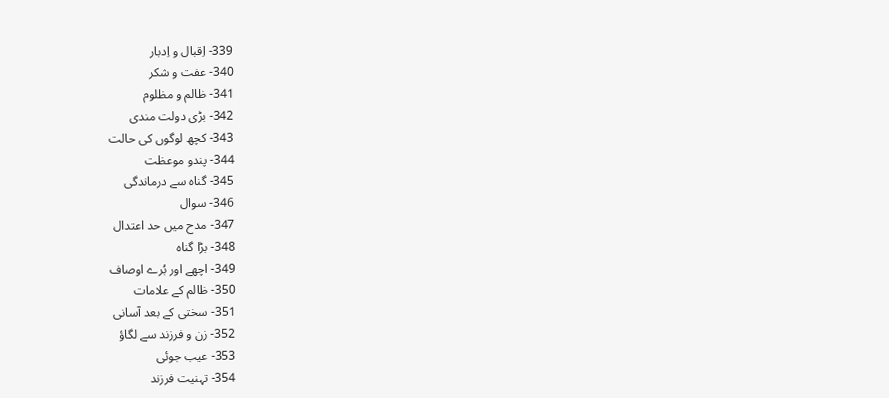339- اِقبال و اِدبار
340- عفت و شکر
341- ظالم و مظلوم
342- بڑی دولت مندی
343- کچھ لوگوں کی حالت
344- پندو موعظت
345- گناہ سے درماندگی
346- سوال
347- مدح میں حد اعتدال
348- بڑا گناہ
349- اچھے اور بُرے اوصاف
350- ظالم کے علامات
351- سختی کے بعد آسانی
352- زن و فرزند سے لگاؤ
353- عیب جوئی
354- تہنیت فرزند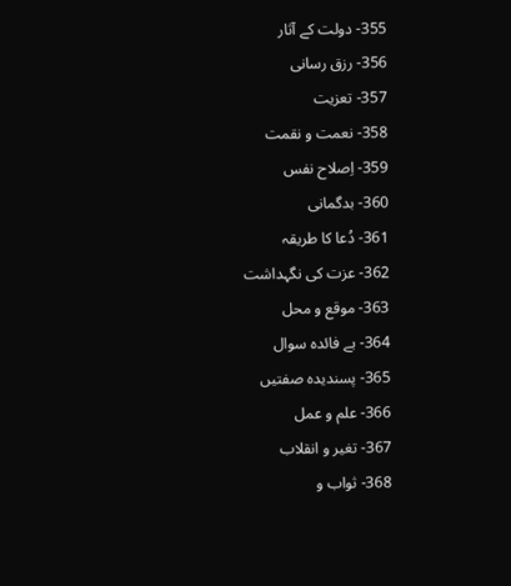355- دولت کے آثار
356- رزق رسانی
357- تعزیت
358- نعمت و نقمت
359- اِصلاح نفس
360- بدگمانی
361- دُعا کا طریقہ
362- عزت کی نگہداشت
363- موقع و محل
364- بے فائدہ سوال
365- پسندیدہ صفتیں
366- علم و عمل
367- تغیر و انقلاب
368- ثواب و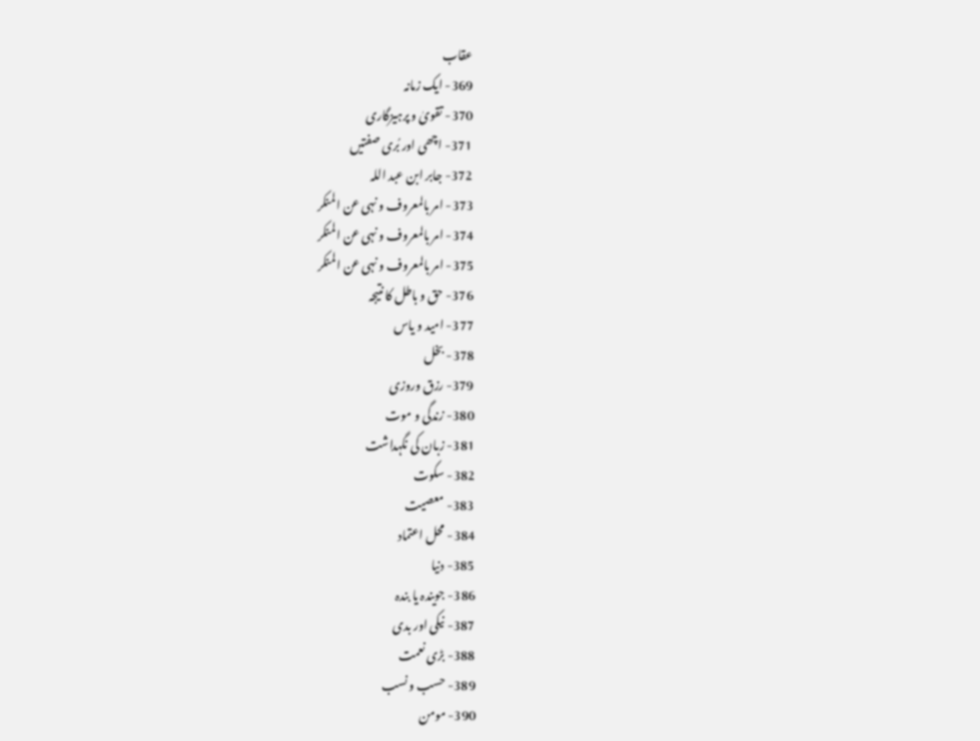عقاب
369- ایک زمانہ
370- تقویٰ و پرہیزگاری
371- اچھی اور بُری صفتیں
372- جابر ابن عبد اللہ
373- امر بالمعروف و نہی عن المنکر
374- امر بالمعروف و نہی عن المنکر
375- امر بالمعروف و نہی عن المنکر
376- حق و باطل کا نتیجہ
377- امید و یاس
378- بخل
379- رزق وروزی
380- زندگی و موت
381- زبان کی نگہداشت
382- سکوت
383- معصیت
384- محل اعتماد
385- دنیا
386- جویندہ یا بندہ
387- نیکی اور بدی
388- بڑی نعمت
389- حسب و نسب
390- مومن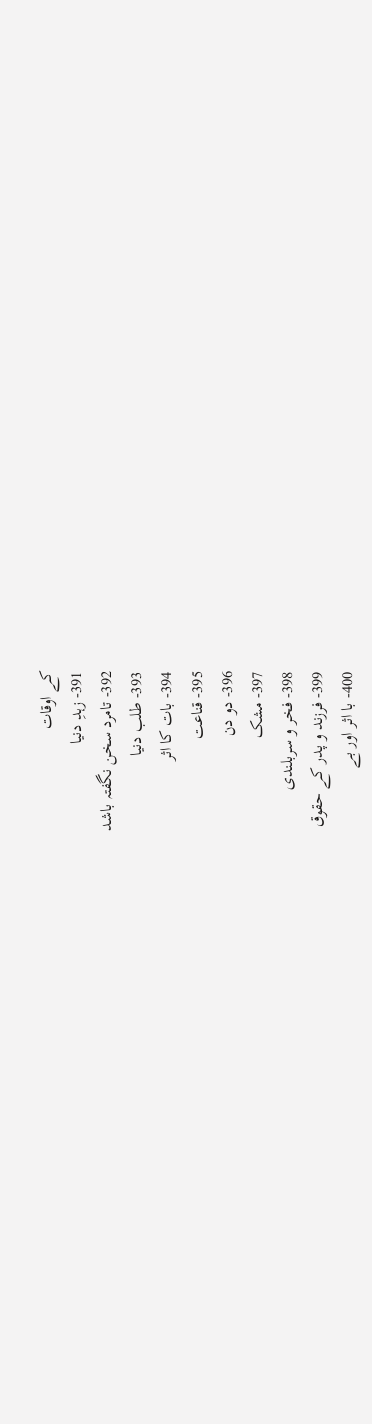کے اوقات
391- زہدِ دنیا
392- تامرد سخن نگفتہ باشد
393- طلب دنیا
394- بات کا اثر
395- قناعت
396- دو دن
397- مشک
398- فخر و سربلندی
399- فرزند و پدر کے حقوق
400- با اثر اور بے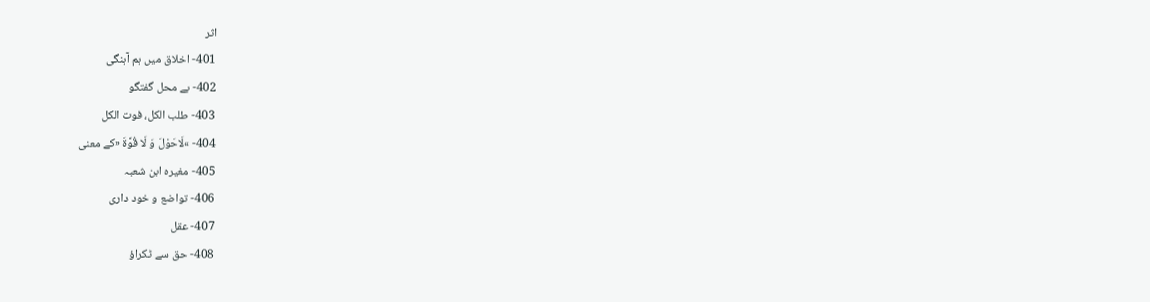اثر
401- اخلاق میں ہم آہنگی
402- بے محل گفتگو
403- طلب الکل، فوت الکل
404- »لَاحَوْلَ وَ لَا قُوَّۃَ «کے معنی
405- مغیرہ ابن شعبہ
406- تواضع و خود داری
407- عقل
408- حق سے ٹکراؤ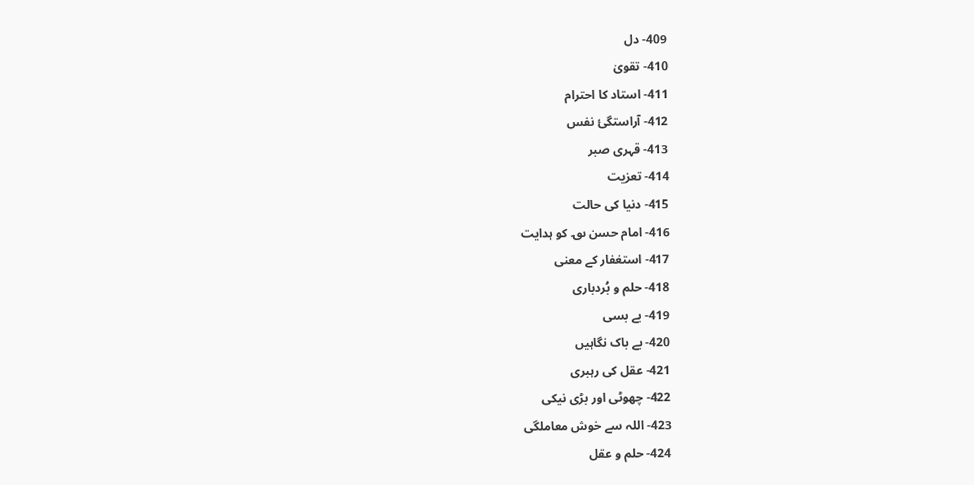409- دل
410- تقویٰ
411- استاد کا احترام
412- آراستگیٔ نفس
413- قہری صبر
414- تعزیت
415- دنیا کی حالت
416- امام حسن ؈ کو ہدایت
417- استغفار کے معنی
418- حلم و بُردباری
419- بے بسی
420- بے باک نگاہیں
421- عقل کی رہبری
422- چھوٹی اور بڑی نیکی
423- اللہ سے خوش معاملگی
424- حلم و عقل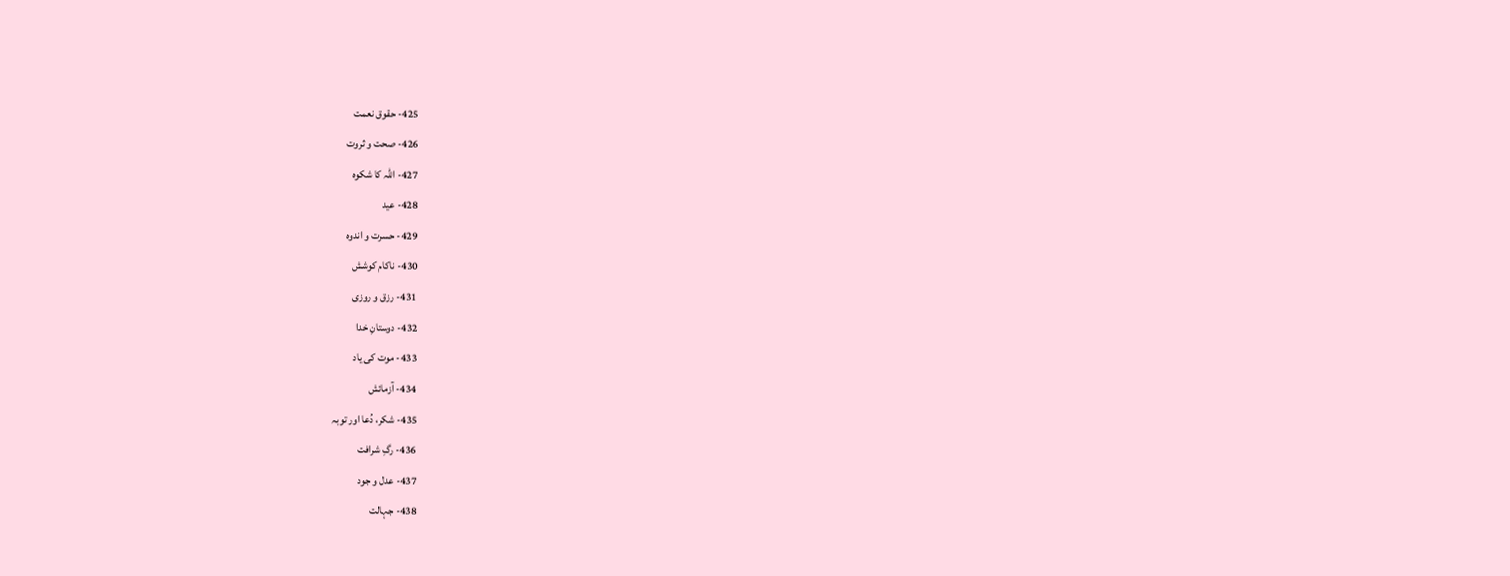425- حقوق نعمت
426- صحت و ثروت
427- اللہ کا شکوہ
428- عید
429- حسرت و اندوہ
430- ناکام کوشش
431- رزق و روزی
432- دوستانِ خدا
433- موت کی یاد
434- آزمائش
435- شکر، دُعا اور توبہ
436- رگِ شرافت
437- عدل و جود
438- جہالت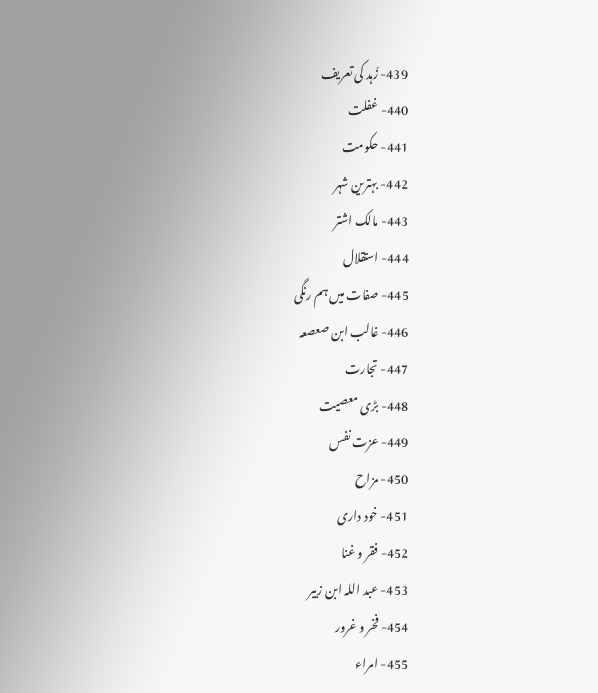439- زُہد کی تعریف
440- غفلت
441- حکومت
442- بہترین شہر
443- مالک اشتر
444- استقلال
445- صفات میں ہم رنگی
446- غالب ابن صعصعہ
447- تجارت
448- بڑی معصیت
449- عزت نفس
450- مزاح
451- خود داری
452- فقر و غنا
453- عبد اللہ ابن زبیر
454- فخر و غرور
455- امراء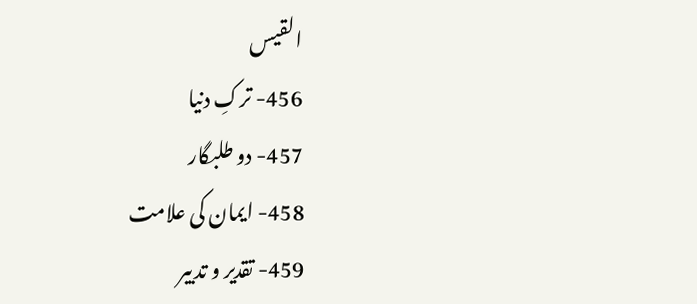القیس
456- ترکِ دنیا
457- دو طلبگار
458- ایمان کی علامت
459- تقدیر و تدبیر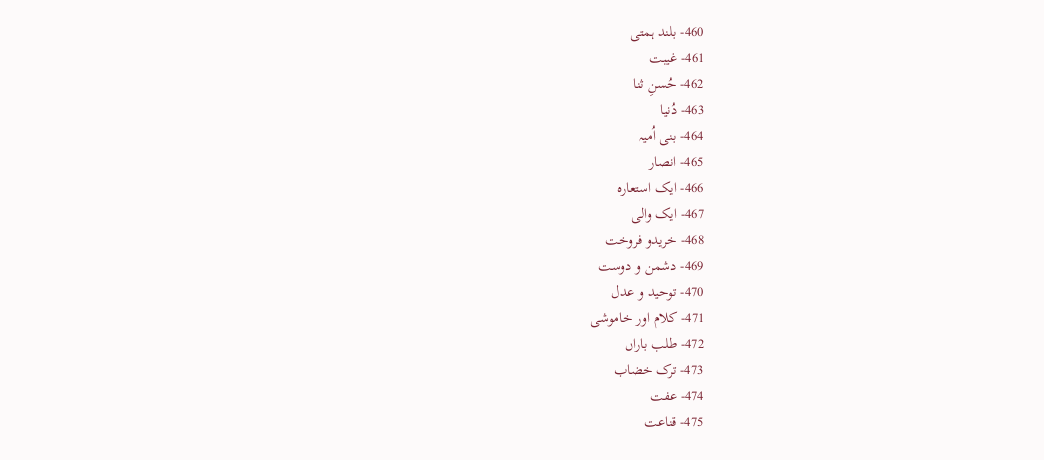460- بلند ہمتی
461- غیبت
462- حُسنِ ثنا
463- دُنیا
464- بنی اُمیہ
465- انصار
466- ایک استعارہ
467- ایک والی
468- خریدو فروخت
469- دشمن و دوست
470- توحید و عدل
471- کلام اور خاموشی
472- طلب باراں
473- ترک خضاب
474- عفت
475- قناعت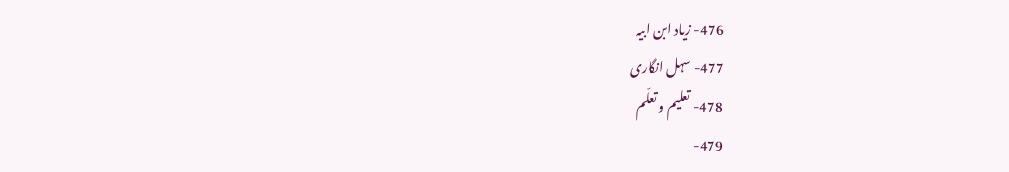476- زیاد ابن ابیہ
477- سہل انگاری
478- تعلیم و تعلّم
479-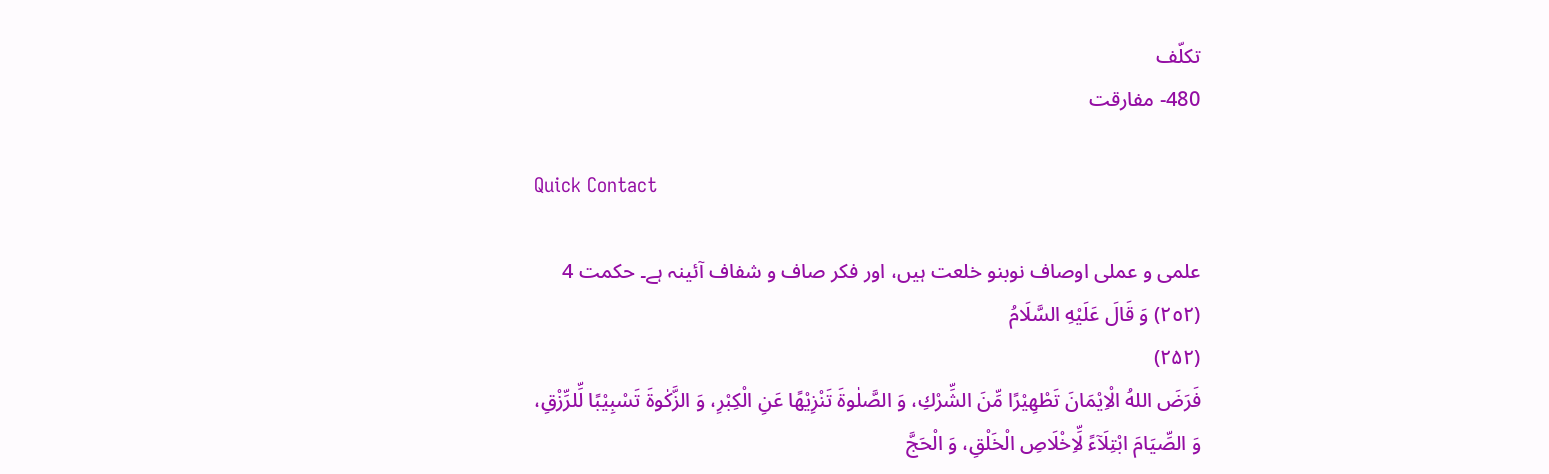تکلّف
480- مفارقت

Quick Contact

علمی و عملی اوصاف نوبنو خلعت ہیں، اور فکر صاف و شفاف آئینہ ہے۔ حکمت 4
(٢٥٢) وَ قَالَ عَلَیْهِ السَّلَامُ
(۲۵۲)
فَرَضَ اللهُ الْاِیْمَانَ تَطْهِیْرًا مِّنَ الشِّرْكِ، وَ الصَّلٰوةَ تَنْزِیْهًا عَنِ الْكِبْرِ، وَ الزَّكٰوةَ تَسْبِیْبًا لِّلرِّزْقِ، وَ الصِّیَامَ ابْتِلَآءً لِّاِخْلَاصِ الْخَلْقِ، وَ الْحَجَّ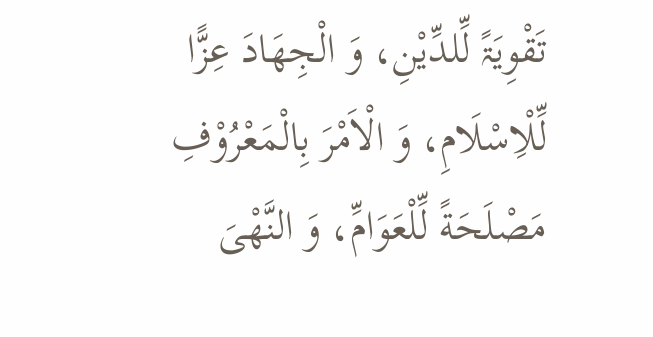تَقْوِیَۃً لِّلدِّیْنِ، وَ الْجِهَادَ عِزًّا لِّلْاِسْلَامِ، وَ الْاَمْرَ بِالْمَعْرُوْفِ مَصْلَحَةً لِّلْعَوَامِّ، وَ النَّهْیَ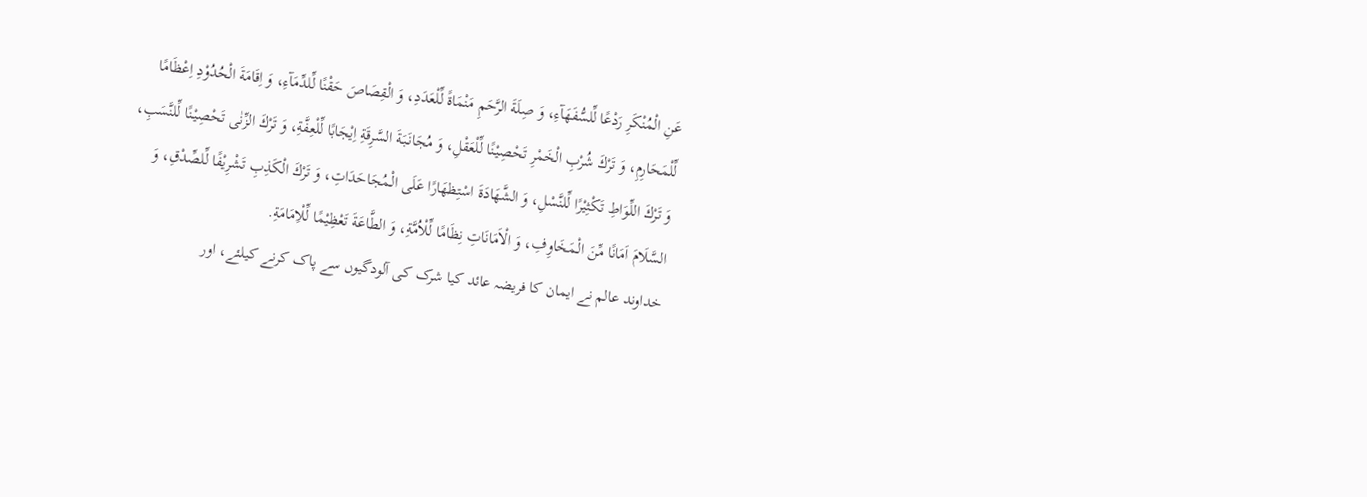عَنِ الْمُنْكَرِ رَدْعًا لِّلسُّفَهَآءِ، وَ صِلَةَ الرَّحَمِ مَنْمَاةً لِّلْعَدَدِ، وَ الْقِصَاصَ حَقْنًا لِّلدِّمَآءِ، وَ اِقَامَةَ الْحُدُوْدِ اِعْظَامًا لِّلْمَحَارِمِ، وَ تَرْكَ شُرْبِ الْخَمْرِ تَحْصِیْنًا لِّلْعَقْلِ، وَ مُجَانَبَةَ السَّرِقَةِ اِیْجَابًا لِّلْعِفَّةِ، وَ تَرْكَ الزِّنٰى تَحْصِیْنًا لِّلنَّسَبِ، وَ تَرْكَ اللِّوَاطِ تَكْثِیْرًا لِّلنَّسْلِ، وَ الشَّهَادَةَ اسْتِظهَارًا عَلَى الْـمُجَاحَدَاتِ، وَ تَرْكَ الْكَذِبِ تَشْرِیْفًا لِّلصِّدْقِ، وَ السَّلَامَ اَمَانًا مِّنَ الْـمَخَاوِفِ، وَ الْاَمَانَاتِ نِظَامًا لِّلْاُمَّةِ، وَ الطَّاعَةَ تَعْظِیْمًا لِّلْاِمَامَةِ.
خداوند عالم نے ایمان کا فریضہ عائد کیا شرک کی آلودگیوں سے پاک کرنے کیلئے، اور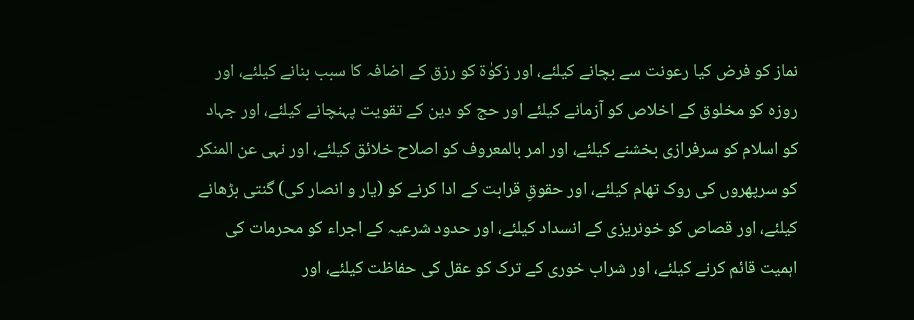نماز کو فرض کیا رعونت سے بچانے کیلئے، اور زکوٰة کو رزق کے اضافہ کا سبب بنانے کیلئے، اور روزہ کو مخلوق کے اخلاص کو آزمانے کیلئے اور حج کو دین کے تقویت پہنچانے کیلئے، اور جہاد کو اسلام کو سرفرازی بخشنے کیلئے، اور امر بالمعروف کو اصلاح خلائق کیلئے، اور نہی عن المنکر کو سرپھروں کی روک تھام کیلئے، اور حقوقِ قرابت کے ادا کرنے کو (یار و انصار کی) گنتی بڑھانے کیلئے، اور قصاص کو خونریزی کے انسداد کیلئے، اور حدود شرعیہ کے اجراء کو محرمات کی اہمیت قائم کرنے کیلئے، اور شراب خوری کے ترک کو عقل کی حفاظت کیلئے، اور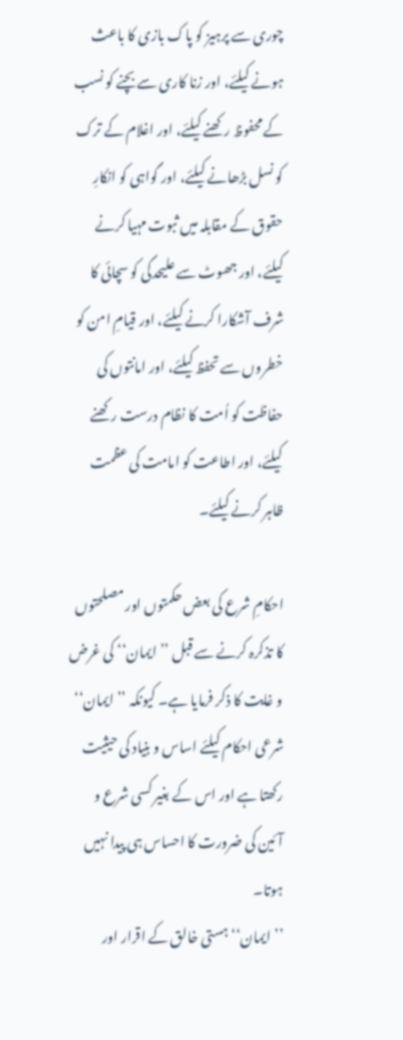چوری سے پرہیز کو پاک بازی کا باعث ہونے کیلئے، اور زنا کاری سے بچنے کو نسب کے محفوظ رکھنے کیلئے، اور اغلام کے ترک کو نسل بڑھانے کیلئے، اور گواہی کو انکارِ حقوق کے مقابلہ میں ثبوت مہیا کرنے کیلئے، اور جھوٹ سے علیحدگی کو سچائی کا شرف آشکارا کرنے کیلئے، اور قیامِ امن کو خطروں سے تحفظ کیلئے، اور امانتوں کی حفاظت کو اُمت کا نظام درست رکھنے کیلئے، اور اطاعت کو امامت کی عظمت ظاہر کرنے کیلئے۔

احکامِ شرع کی بعض حکمتوں اور مصلحتوں کا تذکرہ کرنے سے قبل ’’ایمان‘‘ کی غرض و غایت کا ذکر فرمایا ہے۔ کیونکہ ’’ایمان‘‘ شرعی احکام کیلئے اساس و بنیاد کی حیثیت رکھتا ہے اور اس کے بغیر کسی شرع و آئین کی ضرورت کا احساس ہی پیدا نہیں ہوتا۔
’’ایمان‘‘ ہستی خالق کے اقرار اور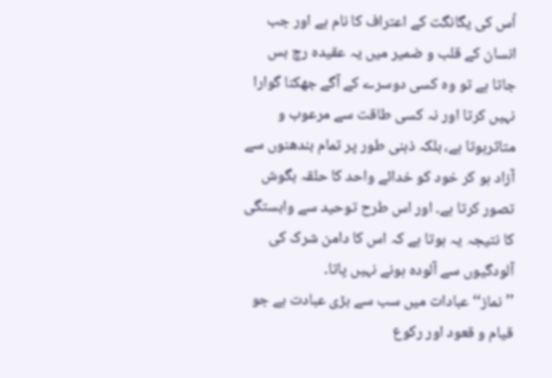اُس کی یگانگت کے اعتراف کا نام ہے اور جب انسان کے قلب و ضمیر میں یہ عقیدہ رچ بس جاتا ہے تو وہ کسی دوسرے کے آگے جھکنا گوارا نہیں کرتا اور نہ کسی طاقت سے مرعوب و متاثرہوتا ہے، بلکہ ذہنی طور پر تمام بندھنوں سے آزاد ہو کر خود کو خدائے واحد کا حلقہ بگوش تصور کرتا ہے۔ اور اس طرح توحید سے وابستگی کا نتیجہ یہ ہوتا ہے کہ اس کا دامن شرک کی آلودگیوں سے آلودہ ہونے نہیں پاتا۔
’’نماز‘‘ عبادات میں سب سے بڑی عبادت ہے جو قیام و قعود اور رکوع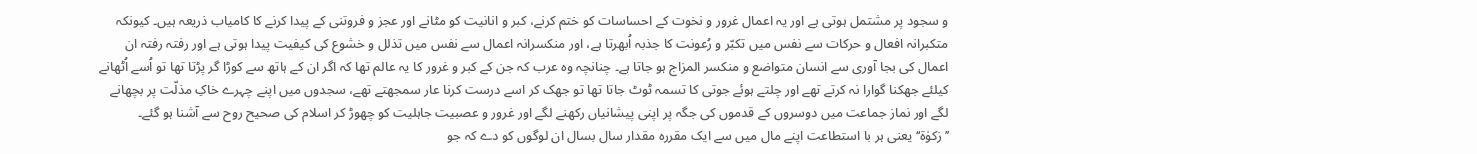و سجود پر مشتمل ہوتی ہے اور یہ اعمال غرور و نخوت کے احساسات کو ختم کرنے، کبر و انانیت کو مٹانے اور عجز و فروتنی کے پیدا کرنے کا کامیاب ذریعہ ہیں۔ کیونکہ متکبرانہ افعال و حرکات سے نفس میں تکبّر و رُعونت کا جذبہ اُبھرتا ہے، اور منکسرانہ اعمال سے نفس میں تذلل و خشوع کی کیفیت پیدا ہوتی ہے اور رفتہ رفتہ ان اعمال کی بجا آوری سے انسان متواضع و منکسر المزاج ہو جاتا ہے۔ چنانچہ وہ عرب کہ جن کے کبر و غرور کا یہ عالم تھا کہ اگر ان کے ہاتھ سے کوڑا گر پڑتا تھا تو اُسے اُٹھانے کیلئے جھکنا گوارا نہ کرتے تھے اور چلتے ہوئے جوتی کا تسمہ ٹوٹ جاتا تھا تو جھک کر اسے درست کرنا عار سمجھتے تھے، سجدوں میں اپنے چہرے خاکِ مذلّت پر بچھانے لگے اور نماز جماعت میں دوسروں کے قدموں کی جگہ پر اپنی پیشانیاں رکھنے لگے اور غرور و عصبیت جاہلیت کو چھوڑ کر اسلام کی صحیح روح سے آشنا ہو گئے۔
’’زکوٰة‘‘ یعنی ہر با استطاعت اپنے مال میں سے ایک مقررہ مقدار سال بسال ان لوگوں کو دے کہ جو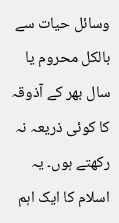وسائل حیات سے بالکل محروم یا سال بھر کے آذوقہ کا کوئی ذریعہ نہ رکھتے ہوں۔ یہ اسلام کا ایک اہم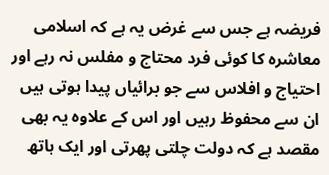فریضہ ہے جس سے غرض یہ ہے کہ اسلامی معاشرہ کا کوئی فرد محتاج و مفلس نہ رہے اور احتیاج و افلاس سے جو برائیاں پیدا ہوتی ہیں ان سے محفوظ رہیں اور اس کے علاوہ یہ بھی مقصد ہے کہ دولت چلتی پھرتی اور ایک ہاتھ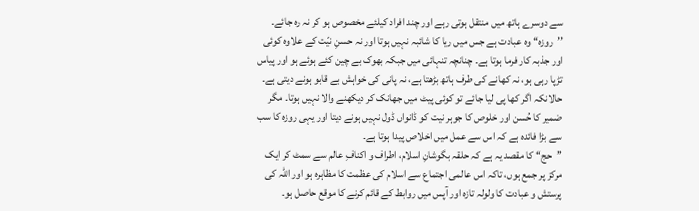سے دوسرے ہاتھ میں منتقل ہوتی رہے اور چند افراد کیلئے مخصوص ہو کر نہ رہ جائے۔
’’روزہ‘‘ وہ عبادت ہے جس میں ریا کا شائبہ نہیں ہوتا اور نہ حسنِ نیّت کے علاوہ کوئی اور جذبہ کار فرما ہوتا ہے۔ چنانچہ تنہائی میں جبکہ بھوک بے چین کئے ہوئے ہو اور پیاس تڑپا رہی ہو، نہ کھانے کی طرف ہاتھ بڑھتا ہے، نہ پانی کی خواہش بے قابو ہونے دیتی ہے۔ حالانکہ اگر کھا پی لیا جائے تو کوئی پیٹ میں جھانک کر دیکھنے والا نہیں ہوتا۔ مگر ضمیر کا حُسن اور خلوص کا جوہر نیت کو ڈانواں ڈول نہیں ہونے دیتا اور یہی روزہ کا سب سے بڑا فائدہ ہے کہ اس سے عمل میں اخلاص پیدا ہوتا ہے۔
’’حج‘‘ کا مقصد یہ ہے کہ حلقہ بگوشانِ اسلام، اطراف و اکنافِ عالم سے سمٹ کر ایک مرکز پر جمع ہوں، تاکہ اس عالمی اجتماع سے اسلام کی عظمت کا مظاہرہ ہو اور اللہ کی پرستش و عبادت کا ولولہ تازہ اور آپس میں روابط کے قائم کرنے کا موقع حاصل ہو۔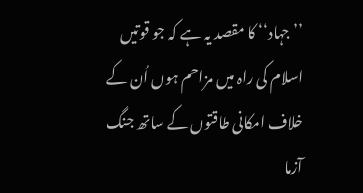’’جہاد‘‘ کا مقصد یہ ہے کہ جو قوتیں اسلام کی راہ میں مزاحم ہوں اُن کے خلاف امکانی طاقتوں کے ساتھ جنگ آزما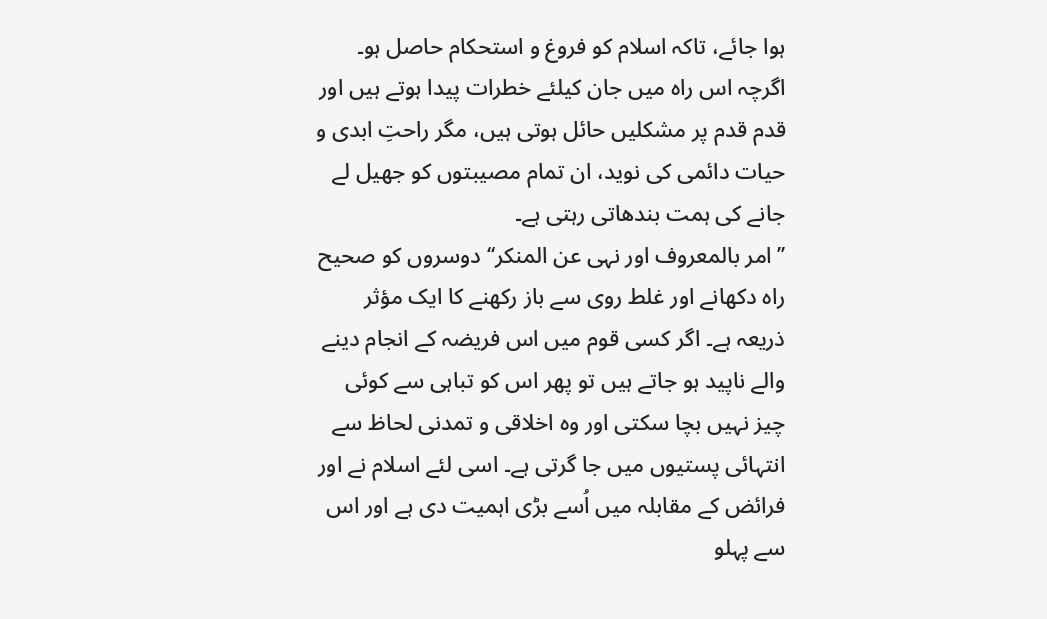ہوا جائے، تاکہ اسلام کو فروغ و استحکام حاصل ہو۔ اگرچہ اس راہ میں جان کیلئے خطرات پیدا ہوتے ہیں اور قدم قدم پر مشکلیں حائل ہوتی ہیں، مگر راحتِ ابدی و حیات دائمی کی نوید، ان تمام مصیبتوں کو جھیل لے جانے کی ہمت بندھاتی رہتی ہے۔
’’امر بالمعروف اور نہی عن المنکر‘‘ دوسروں کو صحیح راہ دکھانے اور غلط روی سے باز رکھنے کا ایک مؤثر ذریعہ ہے۔ اگر کسی قوم میں اس فریضہ کے انجام دینے والے ناپید ہو جاتے ہیں تو پھر اس کو تباہی سے کوئی چیز نہیں بچا سکتی اور وہ اخلاقی و تمدنی لحاظ سے انتہائی پستیوں میں جا گرتی ہے۔ اسی لئے اسلام نے اور فرائض کے مقابلہ میں اُسے بڑی اہمیت دی ہے اور اس سے پہلو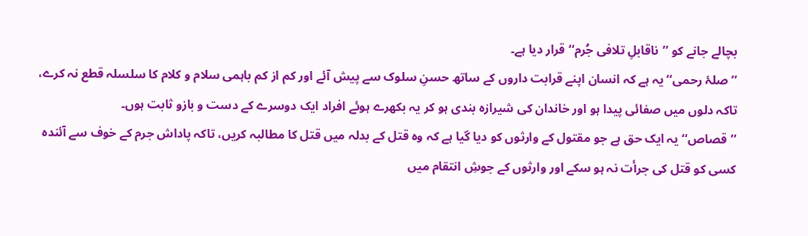بچالے جانے کو ’’ناقابلِ تلافی جُرم‘‘ قرار دیا ہے۔
’’صلۂ رحمی‘‘ یہ ہے کہ انسان اپنے قرابت داروں کے ساتھ حسنِ سلوک سے پیش آئے اور کم از کم باہمی سلام و کلام کا سلسلہ قطع نہ کرے، تاکہ دلوں میں صفائی پیدا ہو اور خاندان کی شیرازہ بندی ہو کر یہ بکھرے ہوئے افراد ایک دوسرے کے دست و بازو ثابت ہوں۔
’’قصاص‘‘ یہ ایک حق ہے جو مقتول کے وارثوں کو دیا گیا ہے کہ وہ قتل کے بدلہ میں قتل کا مطالبہ کریں، تاکہ پاداش جرم کے خوف سے آئندہ کسی کو قتل کی جرأت نہ ہو سکے اور وارثوں کے جوشِ انتقام میں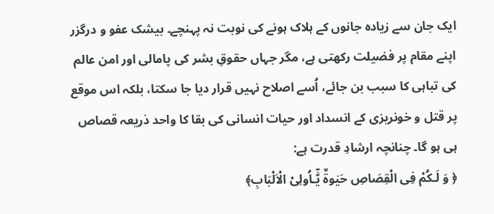ایک جان سے زیادہ جانوں کے ہلاک ہونے کی نوبت نہ پہنچے۔ بیشک عفو و درگزر اپنے مقام پر فضیلت رکھتی ہے، مگر جہاں حقوقِ بشر کی پامالی اور امن عالم کی تباہی کا سبب بن جائے، اُسے اصلاح نہیں قرار دیا جا سکتا، بلکہ اس موقع پر قتل و خونریزی کے انسداد اور حیات انسانی کی بقا کا واحد ذریعہ قصاص ہی ہو گا۔ چنانچہ ارشادِ قدرت ہے:
﴿ وَ لَـكُمْ فِى الْقِصَاصِ حَيٰوةٌ يّٰٓـاُولِىْ الْاَلْبَابِ﴾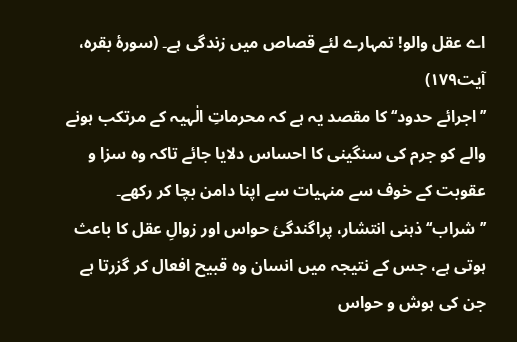اے عقل والو! تمہارے لئے قصاص میں زندگی ہے۔ (سورۂ بقرہ، آیت۱۷۹)
’’اجرائے حدود‘‘ کا مقصد یہ ہے کہ محرماتِ الٰہیہ کے مرتکب ہونے والے کو جرم کی سنگینی کا احساس دلایا جائے تاکہ وہ سزا و عقوبت کے خوف سے منہیات سے اپنا دامن بچا کر رکھے۔
’’شراب‘‘ ذہنی انتشار، پراگندگیٔ حواس اور زوالِ عقل کا باعث ہوتی ہے، جس کے نتیجہ میں انسان وہ قبیح افعال کر گزرتا ہے جن کی ہوش و حواس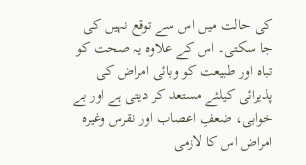کی حالت میں اس سے توقع نہیں کی جا سکتی۔ اس کے علاوہ یہ صحت کو تباہ اور طبیعت کو وبائی امراض کی پذیرائی کیلئے مستعد کر دیتی ہے اور بے خوابی، ضعفِ اعصاب اور نقرس وغیرہ امراض اس کا لازمی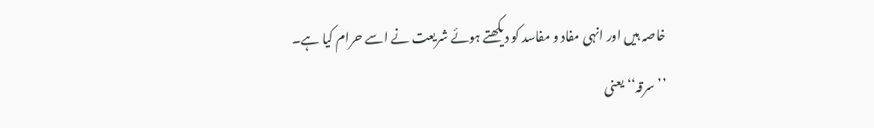خاصہ ہیں اور انہی مفاد و مفاسد کو دیکھتے ہوئے شریعت نے اسے حرام کیا ہے۔
’’سرقہ‘‘ یعنی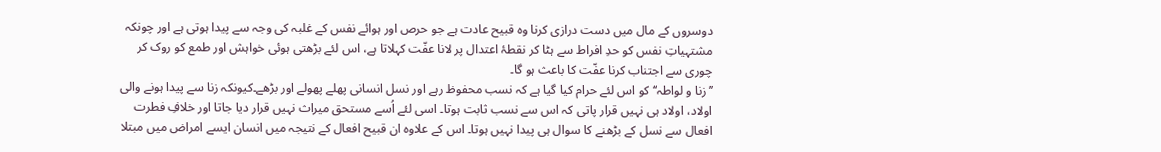دوسروں کے مال میں دست درازی کرنا وہ قبیح عادت ہے جو حرص اور ہوائے نفس کے غلبہ کی وجہ سے پیدا ہوتی ہے اور چونکہ مشتہیاتِ نفس کو حدِ افراط سے ہٹا کر نقطۂ اعتدال پر لانا عفّت کہلاتا ہے، اس لئے بڑھتی ہوئی خواہش اور طمع کو روک کر چوری سے اجتناب کرنا عفّت کا باعث ہو گا۔
’’زنا و لواطہ‘‘ کو اس لئے حرام کیا گیا ہے کہ نسب محفوظ رہے اور نسل انسانی پھلے پھولے اور بڑھے۔کیونکہ زنا سے پیدا ہونے والی اولاد، اولاد ہی نہیں قرار پاتی کہ اس سے نسب ثابت ہوتا۔ اسی لئے اُسے مستحق میراث نہیں قرار دیا جاتا اور خلافِ فطرت افعال سے نسل کے بڑھنے کا سوال ہی پیدا نہیں ہوتا۔ اس کے علاوہ ان قبیح افعال کے نتیجہ میں انسان ایسے امراض میں مبتلا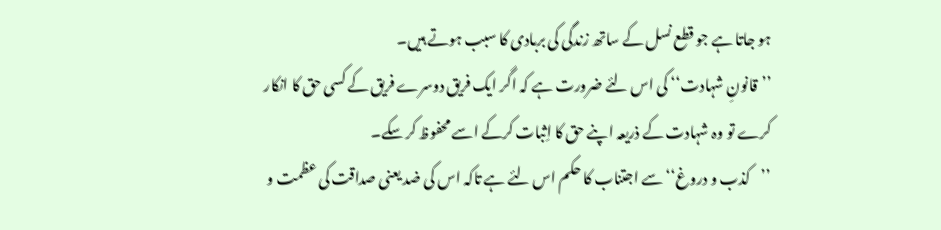ہو جاتا ہے جو قطع نسل کے ساتھ زندگی کی بربادی کا سبب ہوتے ہیں۔
’’قانونِ شہادت‘‘ کی اس لئے ضرورت ہے کہ اگر ایک فریق دوسرے فریق کے کسی حق کا انکار کرے تو وہ شہادت کے ذریعہ اپنے حق کا اِثبات کرکے اسے محفوظ کر سکے۔
’’کذب و دروغ‘‘ سے اجتناب کا حکم اس لئے ہے تاکہ اس کی ضد یعنی صداقت کی عظمت و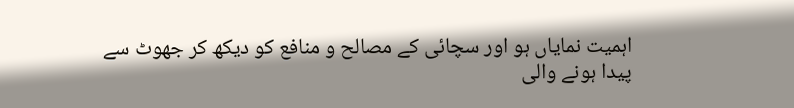اہمیت نمایاں ہو اور سچائی کے مصالح و منافع کو دیکھ کر جھوٹ سے پیدا ہونے والی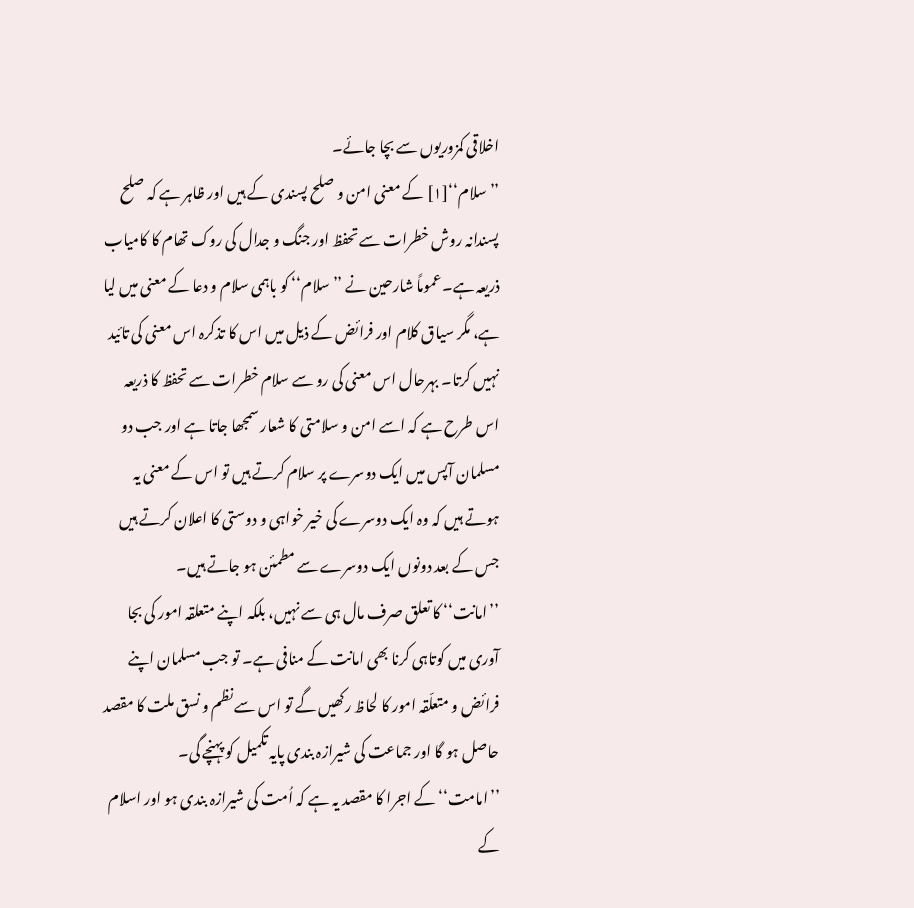اخلاقی کمزوریوں سے بچا جائے۔
’’سلام‘‘[۱] کے معنی امن و صلح پسندی کے ہیں اور ظاہر ہے کہ صلح پسندانہ روش خطرات سے تحفظ اور جنگ و جدال کی روک تھام کا کامیاب ذریعہ ہے۔ عموماً شارحین نے ’’سلام‘‘ کو باہمی سلام و دعا کے معنی میں لیا ہے، مگر سیاق کلام اور فرائض کے ذیل میں اس کا تذکرہ اس معنی کی تائید نہیں کرتا۔ بہرحال اس معنی کی رو سے سلام خطرات سے تحفظ کا ذریعہ اس طرح ہے کہ اسے امن و سلامتی کا شعار سمجھا جاتا ہے اور جب دو مسلمان آپس میں ایک دوسرے پر سلام کرتے ہیں تو اس کے معنی یہ ہوتے ہیں کہ وہ ایک دوسرے کی خیر خواہی و دوستی کا اعلان کرتے ہیں جس کے بعد دونوں ایک دوسرے سے مطمئن ہو جاتے ہیں۔
’’امانت‘‘ کا تعلق صرف مال ہی سے نہیں، بلکہ اپنے متعلقہ امور کی بجا آوری میں کوتاہی کرنا بھی امانت کے منافی ہے۔ تو جب مسلمان اپنے فرائض و متعلّقہ امور کا لحاظ رکھیں گے تو اس سے نظم و نسق ملت کا مقصد حاصل ہو گا اور جماعت کی شیرازہ بندی پایہ تکمیل کو پہنچے گی۔
’’امامت‘‘ کے اجرا کا مقصد یہ ہے کہ اُمت کی شیرازہ بندی ہو اور اسلام کے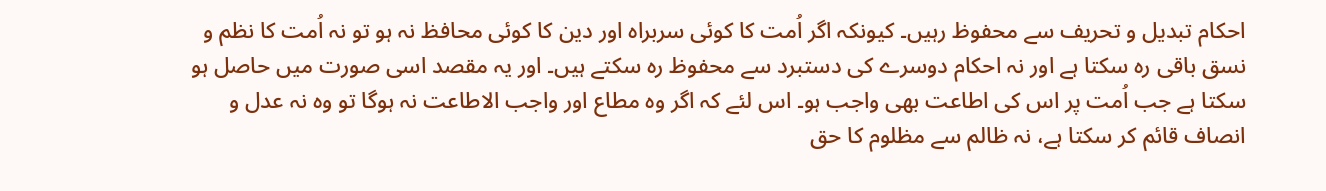احکام تبدیل و تحریف سے محفوظ رہیں۔ کیونکہ اگر اُمت کا کوئی سربراہ اور دین کا کوئی محافظ نہ ہو تو نہ اُمت کا نظم و نسق باقی رہ سکتا ہے اور نہ احکام دوسرے کی دستبرد سے محفوظ رہ سکتے ہیں۔ اور یہ مقصد اسی صورت میں حاصل ہو سکتا ہے جب اُمت پر اس کی اطاعت بھی واجب ہو۔ اس لئے کہ اگر وہ مطاع اور واجب الاطاعت نہ ہوگا تو وہ نہ عدل و انصاف قائم کر سکتا ہے، نہ ظالم سے مظلوم کا حق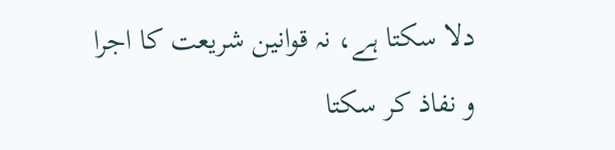دلا سکتا ہے، نہ قوانین شریعت کا اجرا و نفاذ کر سکتا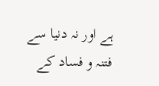ہے اور نہ دنیا سے فتنہ و فساد کے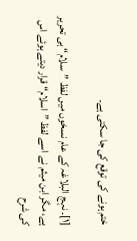ختم ہونے کی توقع کی جا سکتی ہے۔

[۱]۔ نہج البلاغہ کے عام نسخوں میں لفظ ”سلام“ ہی تحریر ہے، مگر ابن میثم نے اسے لفظ ”اسلام“ قرار دیتے ہوئے اس کی شرح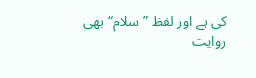کی ہے اور لفظ ”سلام“ بھی روایت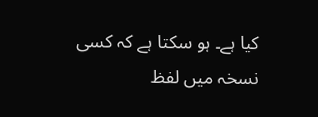کیا ہے۔ ہو سکتا ہے کہ کسی نسخہ میں لفظ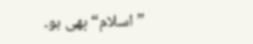”اسلام“ بھی ہو۔